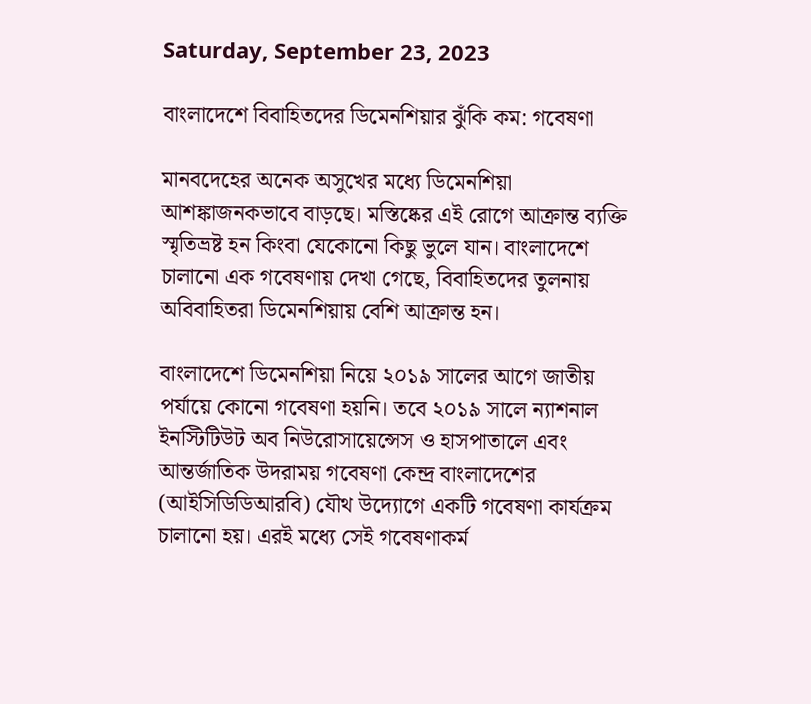Saturday, September 23, 2023

বাংলাদেশে বিবাহিতদের ডিমেনশিয়ার ঝুঁকি কম: গবেষণা

মানবদেহের অনেক অসুখের মধ্যে ডিমেনশিয়া আশঙ্কাজনকভাবে বাড়ছে। মস্তিষ্কের এই রোগে আক্রান্ত ব্যক্তি স্মৃতিভ্রষ্ট হন কিংবা যেকোনো কিছু ভুলে যান। বাংলাদেশে চালানো এক গবেষণায় দেখা গেছে, বিবাহিতদের তুলনায় অবিবাহিতরা ডিমেনশিয়ায় বেশি আক্রান্ত হন।

বাংলাদেশে ডিমেনশিয়া নিয়ে ২০১৯ সালের আগে জাতীয় পর্যায়ে কোনো গবেষণা হয়নি। তবে ২০১৯ সালে ন্যাশনাল ইনস্টিটিউট অব নিউরোসায়েন্সেস ও হাসপাতালে এবং আন্তর্জাতিক উদরাময় গবেষণা কেন্দ্র বাংলাদেশের (আইসিডিডিআরবি) যৌথ উদ্যোগে একটি গবেষণা কার্যক্রম চালানো হয়। এরই মধ্যে সেই গবেষণাকর্ম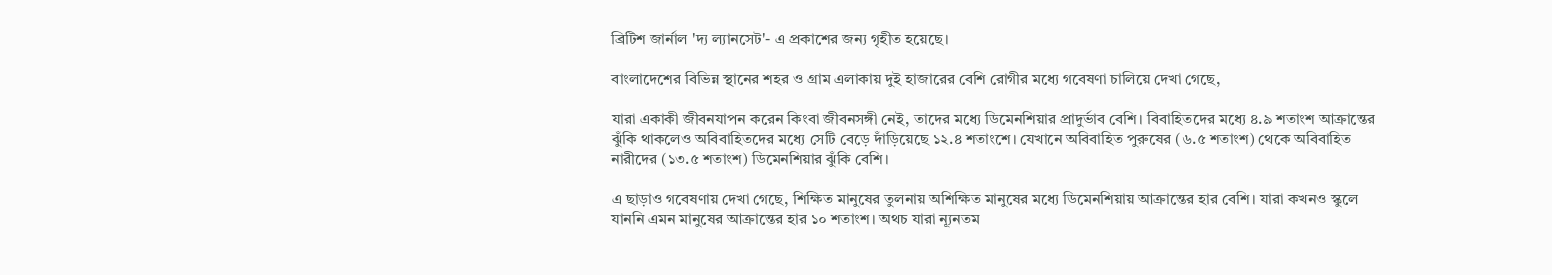ব্রিটিশ জার্নাল 'দ্য ল্যানসেট'- এ প্রকাশের জন্য গৃহীত হয়েছে।

বাংলাদেশের বিভিন্ন স্থানের শহর ও গ্রাম এলাকায় দুই হাজারের বেশি রোগীর মধ্যে গবেষণা চালিয়ে দেখা গেছে,

যারা একাকী জীবনযাপন করেন কিংবা জীবনসঙ্গী নেই, তাদের মধ্যে ডিমেনশিয়ার প্রাদুর্ভাব বেশি। বিবাহিতদের মধ্যে ৪.৯ শতাংশ আক্রান্তের ঝুঁকি থাকলেও অবিবাহিতদের মধ্যে সেটি বেড়ে দাঁড়িয়েছে ১২.৪ শতাংশে। যেখানে অবিবাহিত পুরুষের (৬.৫ শতাংশ) থেকে অবিবাহিত নারীদের (১৩.৫ শতাংশ) ডিমেনশিয়ার ঝুঁকি বেশি।

এ ছাড়াও গবেষণায় দেখা গেছে, শিক্ষিত মানুষের তুলনায় অশিক্ষিত মানুষের মধ্যে ডিমেনশিয়ায় আক্রান্তের হার বেশি। যারা কখনও স্কুলে যাননি এমন মানুষের আক্রান্তের হার ১০ শতাংশ। অথচ যারা ন্যূনতম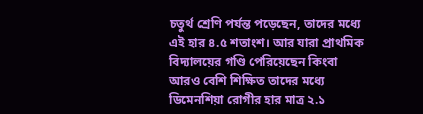চতুর্থ শ্রেণি পর্যন্ত পড়েছেন, তাদের মধ্যে এই হার ৪.৫ শতাংশ। আর যারা প্রাথমিক বিদ্যালয়ের গণ্ডি পেরিয়েছেন কিংবা আরও বেশি শিক্ষিত তাদের মধ্যে ডিমেনশিয়া রোগীর হার মাত্র ২.১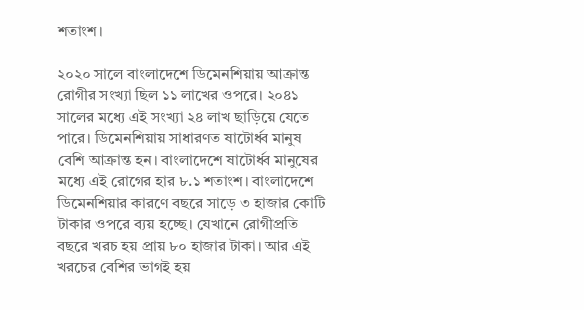শতাংশ।

২০২০ সালে বাংলাদেশে ডিমেনশিয়ায় আক্রান্ত রোগীর সংখ্যা ছিল ১১ লাখের ওপরে। ২০৪১ সালের মধ্যে এই সংখ্যা ২৪ লাখ ছাড়িয়ে যেতে পারে। ডিমেনশিয়ায় সাধারণত ষাটোর্ধ্ব মানুষ বেশি আক্রান্ত হন। বাংলাদেশে ষাটোর্ধ্ব মানুষের মধ্যে এই রোগের হার ৮.১ শতাংশ। বাংলাদেশে ডিমেনশিয়ার কারণে বছরে সাড়ে ৩ হাজার কোটি টাকার ওপরে ব্যয় হচ্ছে। যেখানে রোগীপ্রতি বছরে খরচ হয় প্রায় ৮০ হাজার টাকা। আর এই খরচের বেশির ভাগই হয়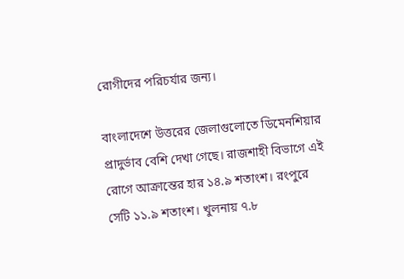রোগীদের পরিচর্যার জন্য।

বাংলাদেশে উত্তরের জেলাগুলোতে ডিমেনশিয়ার প্রাদুর্ভাব বেশি দেখা গেছে। রাজশাহী বিভাগে এই রোগে আক্রান্তের হার ১৪.৯ শতাংশ। রংপুরে সেটি ১১.৯ শতাংশ। খুলনায় ৭.৮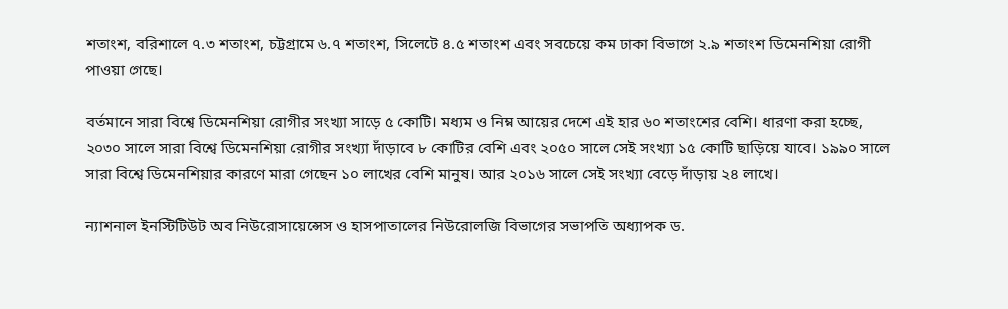শতাংশ, বরিশালে ৭.৩ শতাংশ, চট্টগ্রামে ৬.৭ শতাংশ, সিলেটে ৪.৫ শতাংশ এবং সবচেয়ে কম ঢাকা বিভাগে ২.৯ শতাংশ ডিমেনশিয়া রোগী পাওয়া গেছে।

বর্তমানে সারা বিশ্বে ডিমেনশিয়া রোগীর সংখ্যা সাড়ে ৫ কোটি। মধ্যম ও নিম্ন আয়ের দেশে এই হার ৬০ শতাংশের বেশি। ধারণা করা হচ্ছে, ২০৩০ সালে সারা বিশ্বে ডিমেনশিয়া রোগীর সংখ্যা দাঁড়াবে ৮ কোটির বেশি এবং ২০৫০ সালে সেই সংখ্যা ১৫ কোটি ছাড়িয়ে যাবে। ১৯৯০ সালে সারা বিশ্বে ডিমেনশিয়ার কারণে মারা গেছেন ১০ লাখের বেশি মানুষ। আর ২০১৬ সালে সেই সংখ্যা বেড়ে দাঁড়ায় ২৪ লাখে।

ন্যাশনাল ইনস্টিটিউট অব নিউরোসায়েন্সেস ও হাসপাতালের নিউরোলজি বিভাগের সভাপতি অধ্যাপক ড.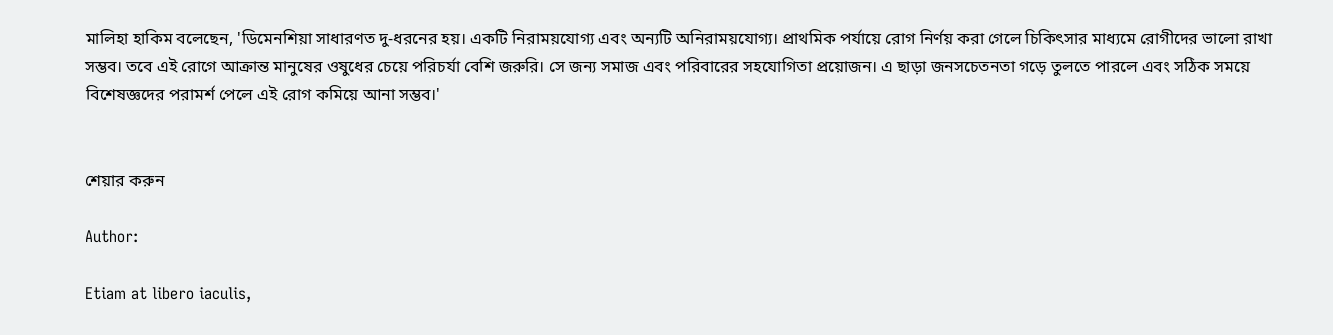মালিহা হাকিম বলেছেন, 'ডিমেনশিয়া সাধারণত দু-ধরনের হয়। একটি নিরাময়যোগ্য এবং অন্যটি অনিরাময়যোগ্য। প্রাথমিক পর্যায়ে রোগ নির্ণয় করা গেলে চিকিৎসার মাধ্যমে রোগীদের ভালো রাখা সম্ভব। তবে এই রোগে আক্রান্ত মানুষের ওষুধের চেয়ে পরিচর্যা বেশি জরুরি। সে জন্য সমাজ এবং পরিবারের সহযোগিতা প্রয়োজন। এ ছাড়া জনসচেতনতা গড়ে তুলতে পারলে এবং সঠিক সময়ে বিশেষজ্ঞদের পরামর্শ পেলে এই রোগ কমিয়ে আনা সম্ভব।'


শেয়ার করুন

Author:

Etiam at libero iaculis,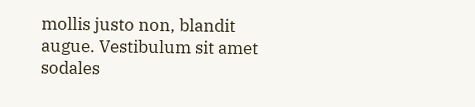mollis justo non, blandit augue. Vestibulum sit amet sodales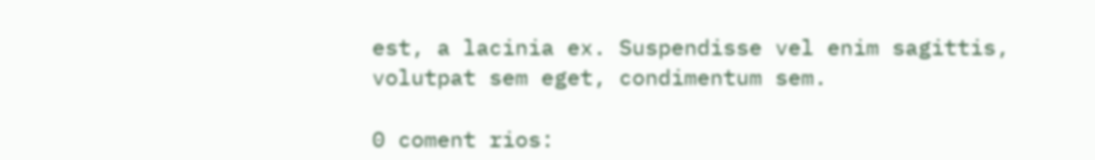est, a lacinia ex. Suspendisse vel enim sagittis, volutpat sem eget, condimentum sem.

0 coment rios: